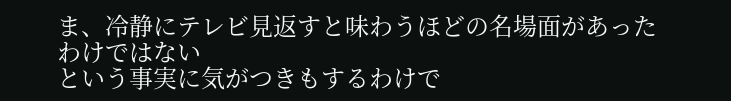ま、冷静にテレビ見返すと味わうほどの名場面があったわけではない
という事実に気がつきもするわけで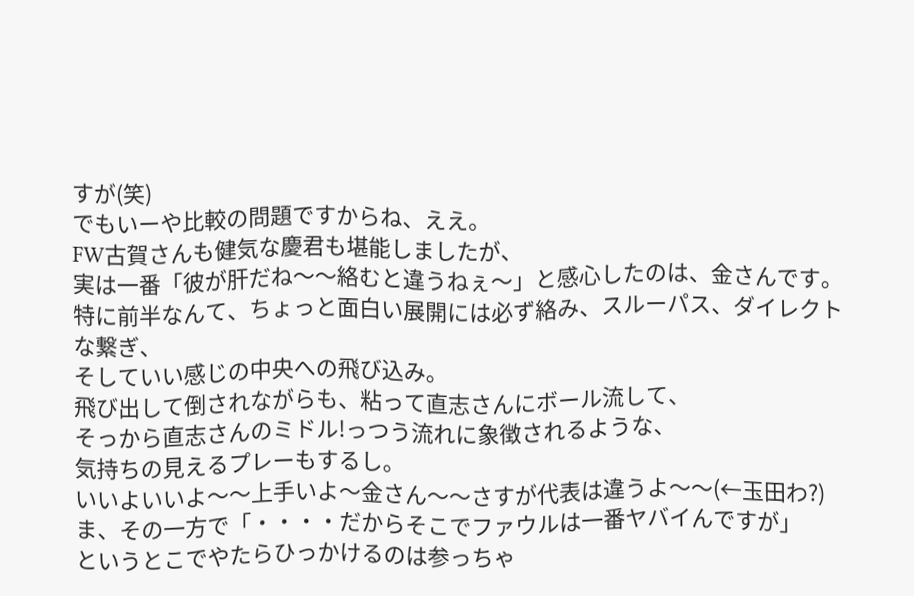すが(笑)
でもいーや比較の問題ですからね、ええ。
FW古賀さんも健気な慶君も堪能しましたが、
実は一番「彼が肝だね〜〜絡むと違うねぇ〜」と感心したのは、金さんです。
特に前半なんて、ちょっと面白い展開には必ず絡み、スルーパス、ダイレクトな繋ぎ、
そしていい感じの中央への飛び込み。
飛び出して倒されながらも、粘って直志さんにボール流して、
そっから直志さんのミドル!っつう流れに象徴されるような、
気持ちの見えるプレーもするし。
いいよいいよ〜〜上手いよ〜金さん〜〜さすが代表は違うよ〜〜(←玉田わ?)
ま、その一方で「・・・・だからそこでファウルは一番ヤバイんですが」
というとこでやたらひっかけるのは参っちゃ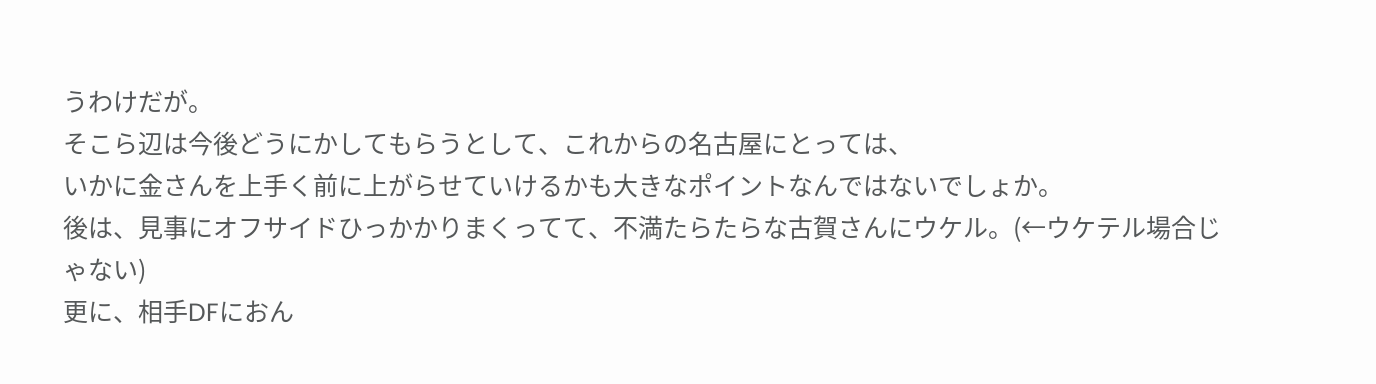うわけだが。
そこら辺は今後どうにかしてもらうとして、これからの名古屋にとっては、
いかに金さんを上手く前に上がらせていけるかも大きなポイントなんではないでしょか。
後は、見事にオフサイドひっかかりまくってて、不満たらたらな古賀さんにウケル。(←ウケテル場合じゃない)
更に、相手DFにおん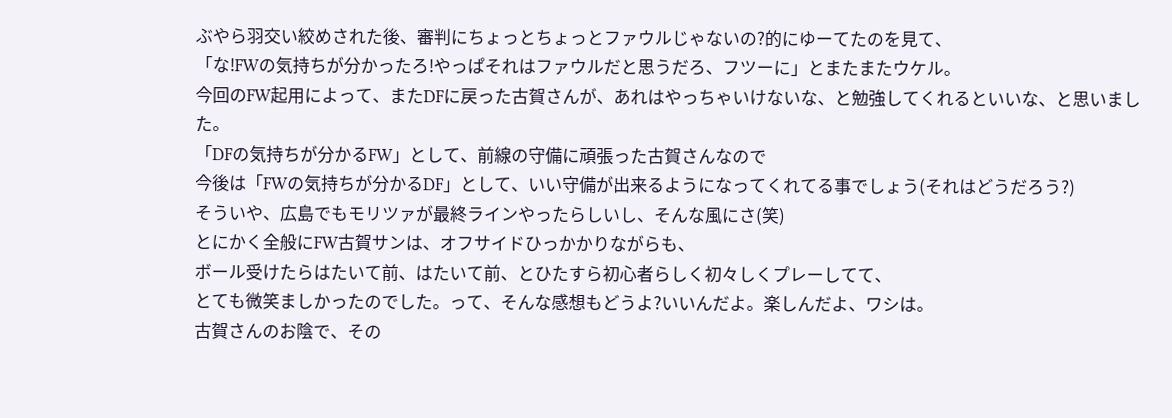ぶやら羽交い絞めされた後、審判にちょっとちょっとファウルじゃないの?的にゆーてたのを見て、
「な!FWの気持ちが分かったろ!やっぱそれはファウルだと思うだろ、フツーに」とまたまたウケル。
今回のFW起用によって、またDFに戻った古賀さんが、あれはやっちゃいけないな、と勉強してくれるといいな、と思いました。
「DFの気持ちが分かるFW」として、前線の守備に頑張った古賀さんなので
今後は「FWの気持ちが分かるDF」として、いい守備が出来るようになってくれてる事でしょう(それはどうだろう?)
そういや、広島でもモリツァが最終ラインやったらしいし、そんな風にさ(笑)
とにかく全般にFW古賀サンは、オフサイドひっかかりながらも、
ボール受けたらはたいて前、はたいて前、とひたすら初心者らしく初々しくプレーしてて、
とても微笑ましかったのでした。って、そんな感想もどうよ?いいんだよ。楽しんだよ、ワシは。
古賀さんのお陰で、その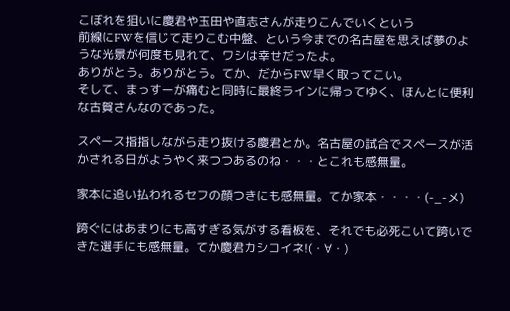こぼれを狙いに慶君や玉田や直志さんが走りこんでいくという
前線にFWを信じて走りこむ中盤、という今までの名古屋を思えば夢のような光景が何度も見れて、ワシは幸せだったよ。
ありがとう。ありがとう。てか、だからFW早く取ってこい。
そして、まっすーが痛むと同時に最終ラインに帰ってゆく、ほんとに便利な古賀さんなのであった。

スペース指指しながら走り抜ける慶君とか。名古屋の試合でスペースが活かされる日がようやく来つつあるのね・・・とこれも感無量。

家本に追い払われるセフの顔つきにも感無量。てか家本・・・・(-_-メ)

跨ぐにはあまりにも高すぎる気がする看板を、それでも必死こいて跨いできた選手にも感無量。てか慶君カシコイネ!(・∀・)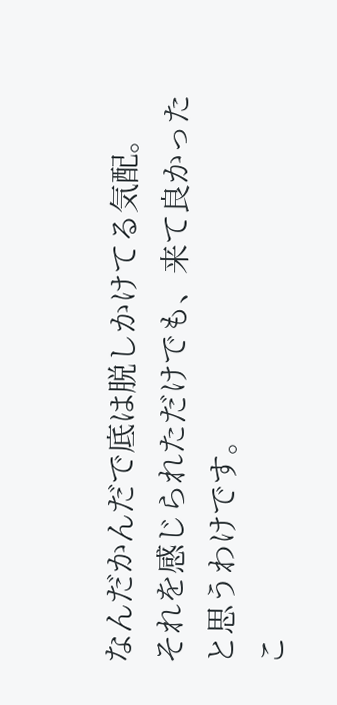なんだかんだで底は脱しかけてる気配。
それを感じられただけでも、来て良かったと思うわけです。
こ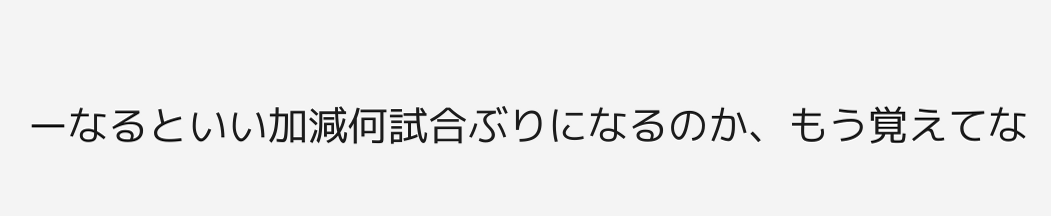ーなるといい加減何試合ぶりになるのか、もう覚えてな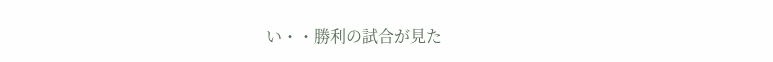い・・勝利の試合が見た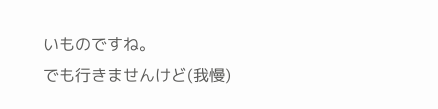いものですね。
でも行きませんけど(我慢)